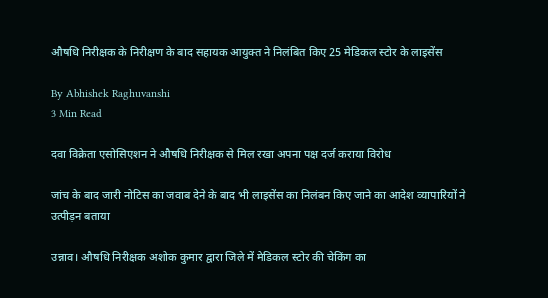औषधि निरीक्षक के निरीक्षण के बाद सहायक आयुक्त ने निलंबित किए 25 मेडिकल स्टोर के लाइसेंस

By Abhishek Raghuvanshi
3 Min Read

दवा विक्रेता एसोसिएशन ने औषधि निरीक्षक से मिल रखा अपना पक्ष दर्ज कराया विरोध

जांच के बाद जारी नोटिस का जवाब देने के बाद भी लाइसेंस का निलंबन किए जाने का आदेश व्यापारियों ने उत्पीड़न बताया

उन्नाव। औषधि निरीक्षक अशोक कुमार द्वारा जिले में मेडिकल स्टोर की चेकिंग का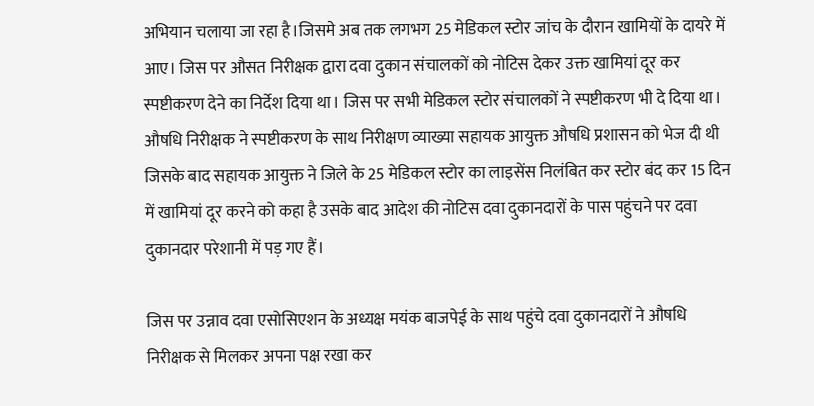अभियान चलाया जा रहा है।जिसमे अब तक लगभग 25 मेडिकल स्टोर जांच के दौरान खामियों के दायरे में आए। जिस पर औसत निरीक्षक द्वारा दवा दुकान संचालकों को नोटिस देकर उक्त खामियां दूर कर स्पष्टीकरण देने का निर्देश दिया था। जिस पर सभी मेडिकल स्टोर संचालकों ने स्पष्टीकरण भी दे दिया था। औषधि निरीक्षक ने स्पष्टीकरण के साथ निरीक्षण व्याख्या सहायक आयुक्त औषधि प्रशासन को भेज दी थी जिसके बाद सहायक आयुक्त ने जिले के 25 मेडिकल स्टोर का लाइसेंस निलंबित कर स्टोर बंद कर 15 दिन में खामियां दूर करने को कहा है उसके बाद आदेश की नोटिस दवा दुकानदारों के पास पहुंचने पर दवा दुकानदार परेशानी में पड़ गए हैं।

जिस पर उन्नाव दवा एसोसिएशन के अध्यक्ष मयंक बाजपेई के साथ पहुंचे दवा दुकानदारों ने औषधि निरीक्षक से मिलकर अपना पक्ष रखा कर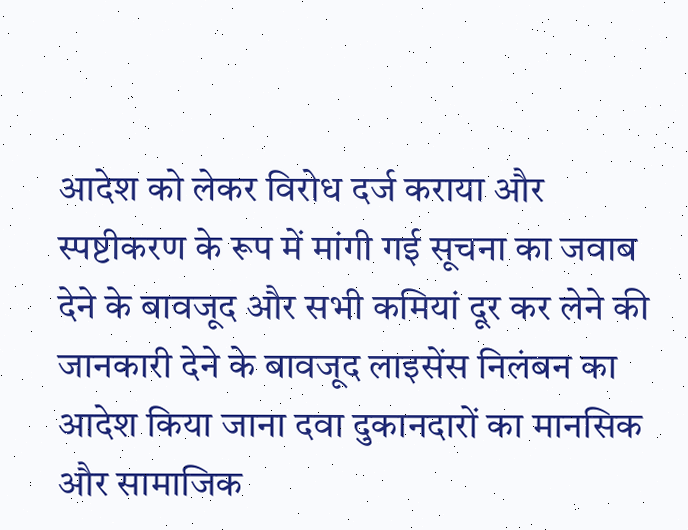आदेश को लेकर विरोध दर्ज कराया और स्पष्टीकरण के रूप में मांगी गई सूचना का जवाब देने के बावजूद और सभी कमियां दूर कर लेने की जानकारी देने के बावजूद लाइसेंस निलंबन का आदेश किया जाना दवा दुकानदारों का मानसिक और सामाजिक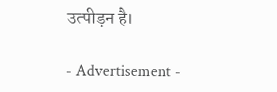उत्पीड़न है।

- Advertisement -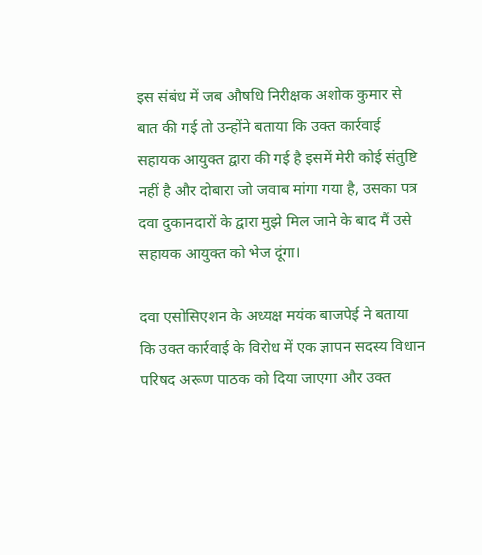इस संबंध में जब औषधि निरीक्षक अशोक कुमार से बात की गई तो उन्होंने बताया कि उक्त कार्रवाई सहायक आयुक्त द्वारा की गई है इसमें मेरी कोई संतुष्टि नहीं है और दोबारा जो जवाब मांगा गया है, उसका पत्र दवा दुकानदारों के द्वारा मुझे मिल जाने के बाद मैं उसे सहायक आयुक्त को भेज दूंगा।

दवा एसोसिएशन के अध्यक्ष मयंक बाजपेई ने बताया कि उक्त कार्रवाई के विरोध में एक ज्ञापन सदस्य विधान परिषद अरूण पाठक को दिया जाएगा और उक्त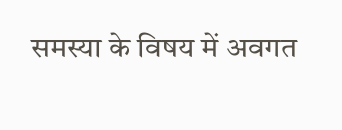समस्या के विषय में अवगत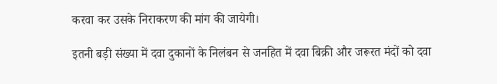करवा कर उसके निराकरण की मांग की जायेगी।

इतनी बड़ी संख्या में दवा दुकानों के निलंबन से जनहित में दवा बिक्री और जरूरत मंदों को दवा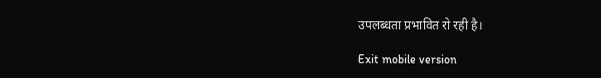उपलब्धता प्रभावित रो रही है।

Exit mobile version